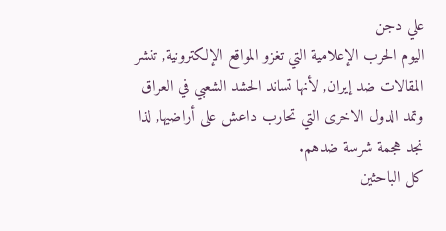علي دجن
اليوم الحرب الإعلامية التي تغزو المواقع الإلكترونية, تنشر المقالات ضد إيران, لأنها تساند الحشد الشعبي في العراق وتمد الدول الاخرى التي تحارب داعش على أراضيها, لذا نجد هجمة شرسة ضدهم.
كل الباحثين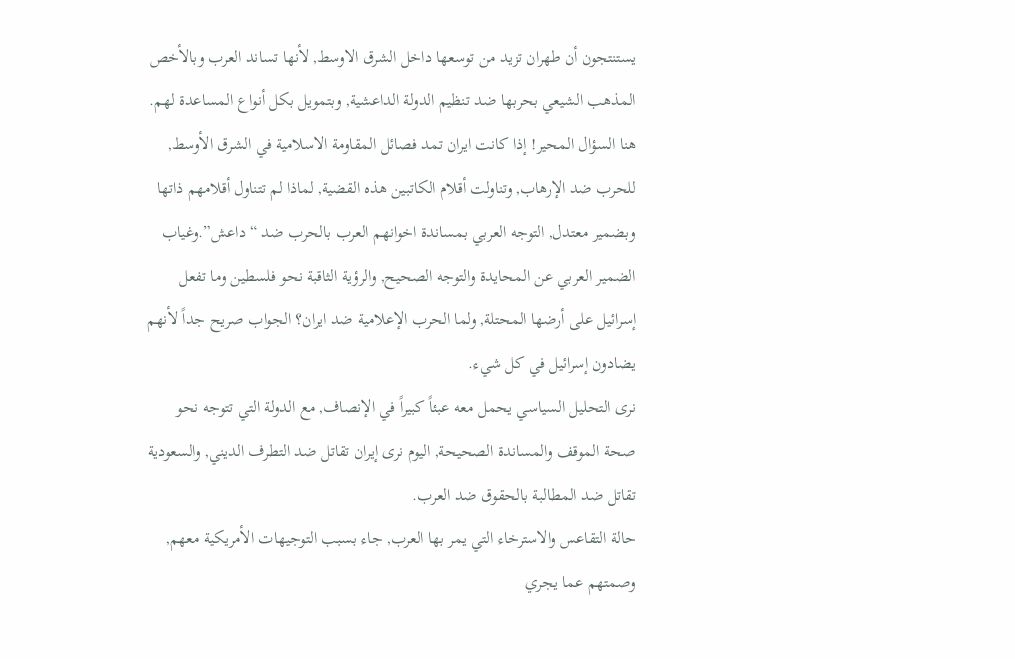يستنتجون أن طهران تزيد من توسعها داخل الشرق الاوسط, لأنها تساند العرب وبالأخص المذهب الشيعي بحربها ضد تنظيم الدولة الداعشية, وبتمويل بكل أنواع المساعدة لهم.
هنا السؤال المحير! إذا كانت ايران تمد فصائل المقاومة الاسلامية في الشرق الأوسط, للحرب ضد الإرهاب, وتناولت أقلام الكاتبين هذه القضية, لماذا لم تتناول أقلامهم ذاتها وبضمير معتدل, التوجه العربي بمساندة اخوانهم العرب بالحرب ضد “داعش”.وغياب الضمير العربي عن المحايدة والتوجه الصحيح, والرؤية الثاقبة نحو فلسطين وما تفعل إسرائيل على أرضها المحتلة, ولما الحرب الإعلامية ضد ايران؟ الجواب صريح جداً لأنهم يضادون إسرائيل في كل شيء.
نرى التحليل السياسي يحمل معه عبئاً كبيراً في الإنصاف, مع الدولة التي تتوجه نحو صحة الموقف والمساندة الصحيحة, اليوم نرى إيران تقاتل ضد التطرف الديني, والسعودية تقاتل ضد المطالبة بالحقوق ضد العرب.
حالة التقاعس والاسترخاء التي يمر بها العرب, جاء بسبب التوجيهات الأمريكية معهم, وصمتهم عما يجري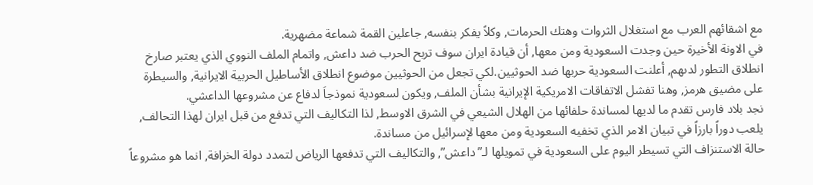مع اشقائهم العرب مع استغلال الثروات وهتك الحرمات, وكلاً يفكر بنفسه, جاعلين القمة شماعة مضهرية.
في الاونة الأخيرة حين وجدت السعودية ومن معها, أن قيادة ايران سوف تربح الحرب ضد داعش, واتمام الملف النووي الذي يعتبر صارخ انطلاق التطور لدىهم, أعلنت السعودية حربها ضد الحوثيين.لكي تجعل من الحوثيين موضوع انطلاق الأساطيل الحربية الايرانية, والسيطرة على مضيق هرمز, وهنا تفشل الاتفاقات الامريكية الإيرانية بشأن الملف, ويكون لسعودية نموذجاَ لدفاع عن مشروعها الداعشي.
نجد بلاد فارس تقدم ما لديها لمساندة حلفائها من الهلال الشيعي في الشرق الاوسط, لذا التكاليف التي تدفع من قبل ايران لهذا التحالف, يلعب دوراً بارزاً في تبيان الامر الذي تخفيه السعودية ومن معها لإسرائيل من مساندة.
حالة الاستنزاف التي تسيطر اليوم على السعودية في تمويلها لـ”داعش”, والتكاليف التي تدفعها الرياض لتمدد دولة الخرافة, انما هو مشروعاً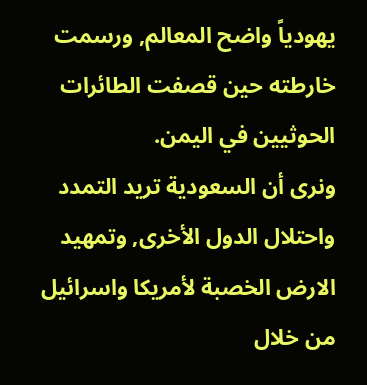يهودياً واضح المعالم, ورسمت خارطته حين قصفت الطائرات الحوثيين في اليمن.
ونرى أن السعودية تريد التمدد واحتلال الدول الأخرى, وتمهيد الارض الخصبة لأمريكا واسرائيل من خلال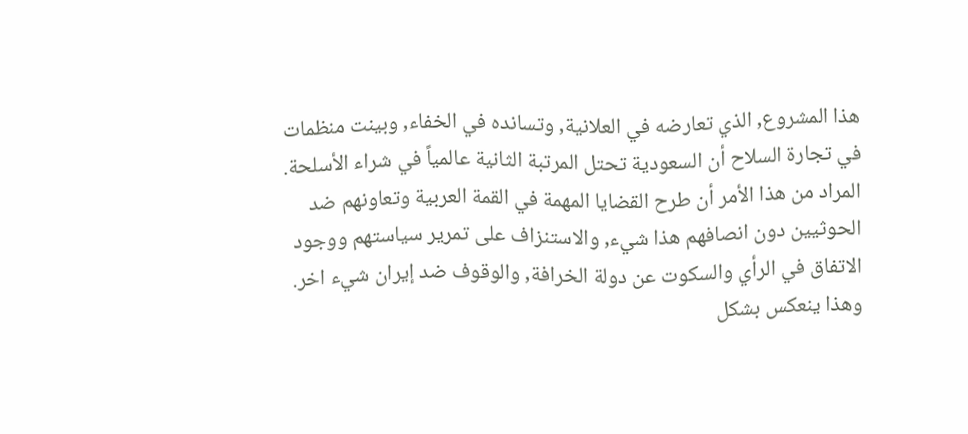هذا المشروع, الذي تعارضه في العلانية, وتسانده في الخفاء, وبينت منظمات في تجارة السلاح أن السعودية تحتل المرتبة الثانية عالمياً في شراء الأسلحة.
المراد من هذا الأمر أن طرح القضايا المهمة في القمة العربية وتعاونهم ضد الحوثيين دون انصافهم هذا شيء, والاستنزاف على تمرير سياستهم ووجود الاتفاق في الرأي والسكوت عن دولة الخرافة, والوقوف ضد إيران شيء اخر.
وهذا ينعكس بشكل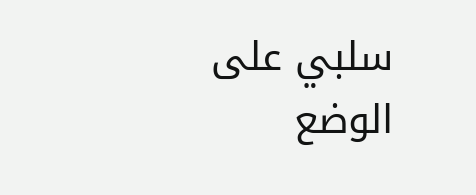سلبي على الوضع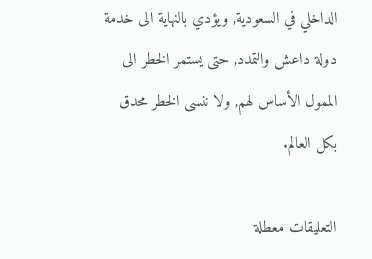الداخلي في السعودية, ويؤدي بالنهاية الى خدمة دولة داعش والتمدد, حتى يستمر الخطر الى الممول الأساس لهم, ولا ننسى الخطر محدق بكل العالم.

التعليقات معطلة